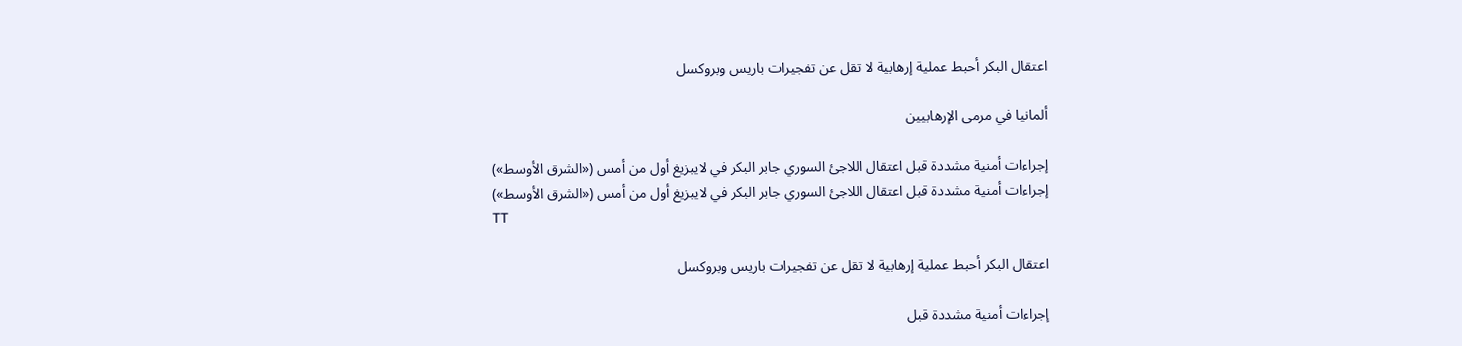اعتقال البكر أحبط عملية إرهابية لا تقل عن تفجيرات باريس وبروكسل

ألمانيا في مرمى الإرهابيين

إجراءات أمنية مشددة قبل اعتقال اللاجئ السوري جابر البكر في لايبزيغ أول من أمس («الشرق الأوسط»)
إجراءات أمنية مشددة قبل اعتقال اللاجئ السوري جابر البكر في لايبزيغ أول من أمس («الشرق الأوسط»)
TT

اعتقال البكر أحبط عملية إرهابية لا تقل عن تفجيرات باريس وبروكسل

إجراءات أمنية مشددة قبل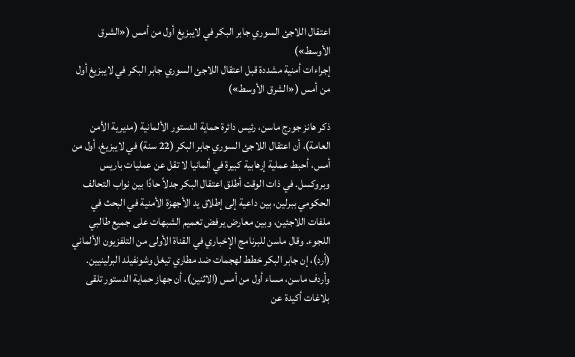اعتقال اللاجئ السوري جابر البكر في لايبزيغ أول من أمس («الشرق الأوسط»)
إجراءات أمنية مشددة قبل اعتقال اللاجئ السوري جابر البكر في لايبزيغ أول من أمس («الشرق الأوسط»)

ذكر هانز جورج ماسن، رئيس دائرة حماية الدستور الألمانية (مديرية الأمن العامة)، أن اعتقال اللاجئ السوري جابر البكر (22 سنة) في لايبزيغ، أول من أمس، أحبط عملية إرهابية كبيرة في ألمانيا لا تقل عن عمليات باريس وبروكسل. في ذات الوقت أطلق اعتقال البكر جدلاً حادًا بين نواب التحالف الحكومي ببرلين، بين داعية إلى إطلاق يد الأجهزة الأمنية في البحث في ملفات اللاجئين، وبين معارض يرفض تعميم الشبهات على جميع طالبي اللجوء. وقال ماسن للبرنامج الإخباري في القناة الأولى من التلفزيون الألماني (أرد)، إن جابر البكر خطط لهجمات ضد مطاري تيغل وشونفيلد البرلينيين.
وأردف ماسن، مساء أول من أمس (الاثنين)، أن جهاز حماية الدستور تلقى بلاغات أكيدة عن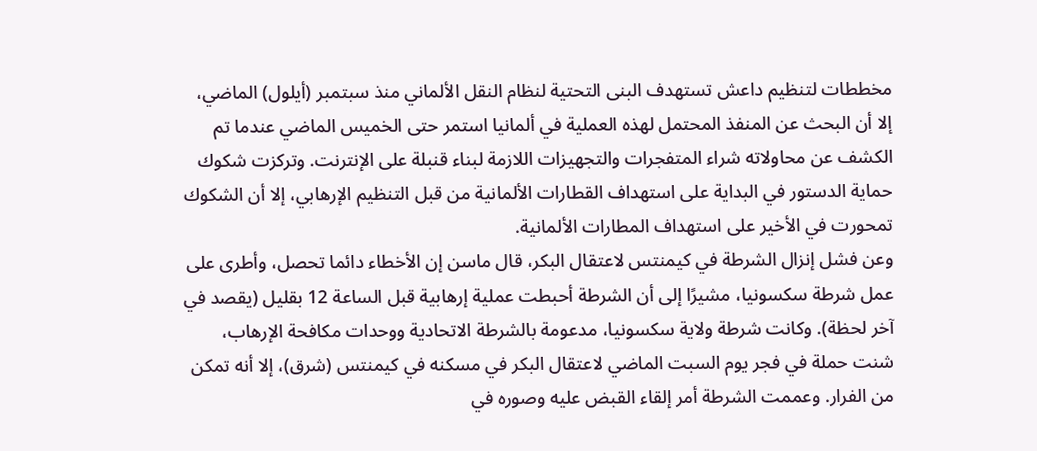مخططات لتنظيم داعش تستهدف البنى التحتية لنظام النقل الألماني منذ سبتمبر (أيلول) الماضي، إلا أن البحث عن المنفذ المحتمل لهذه العملية في ألمانيا استمر حتى الخميس الماضي عندما تم الكشف عن محاولاته شراء المتفجرات والتجهيزات اللازمة لبناء قنبلة على الإنترنت. وتركزت شكوك حماية الدستور في البداية على استهداف القطارات الألمانية من قبل التنظيم الإرهابي، إلا أن الشكوك تمحورت في الأخير على استهداف المطارات الألمانية.
وعن فشل إنزال الشرطة في كيمنتس لاعتقال البكر، قال ماسن إن الأخطاء دائما تحصل، وأطرى على عمل شرطة سكسونيا، مشيرًا إلى أن الشرطة أحبطت عملية إرهابية قبل الساعة 12 بقليل (يقصد في آخر لحظة). وكانت شرطة ولاية سكسونيا، مدعومة بالشرطة الاتحادية ووحدات مكافحة الإرهاب، شنت حملة في فجر يوم السبت الماضي لاعتقال البكر في مسكنه في كيمنتس (شرق)، إلا أنه تمكن من الفرار. وعممت الشرطة أمر إلقاء القبض عليه وصوره في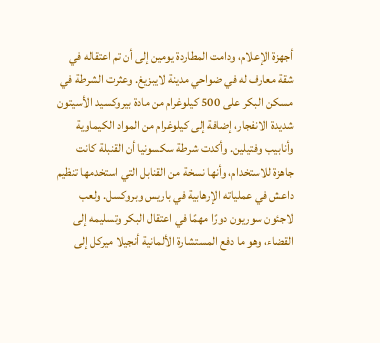أجهزة الإعلام، ودامت المطاردة يومين إلى أن تم اعتقاله في شقة معارف له في ضواحي مدينة لايبزيغ. وعثرت الشرطة في مسكن البكر على 500 كيلوغرام من مادة بيروكسيد الأسيتون شديدة الانفجار، إضافة إلى كيلوغرام من المواد الكيماوية وأنابيب وفتيلين. وأكدت شرطة سكسونيا أن القنبلة كانت جاهزة للاستخدام، وأنها نسخة من القنابل التي استخدمها تنظيم داعش في عملياته الإرهابية في باريس وبروكسل. ولعب لاجئون سوريون دورًا مهمًا في اعتقال البكر وتسليمه إلى القضاء، وهو ما دفع المستشارة الألمانية أنجيلا ميركل إلى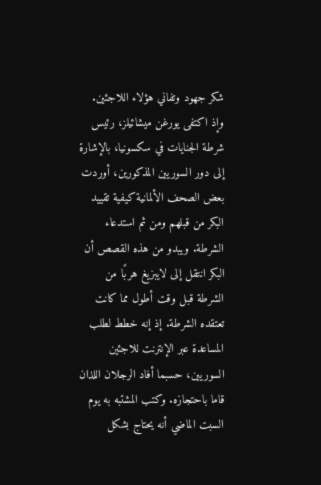شكر جهود وتفاني هؤلاء اللاجئين.
وإذ اكتفى يورغن ميشائيلز، رئيس شرطة الجنايات في سكسونيا، بالإشارة إلى دور السوريين المذكورين، أوردت بعض الصحف الألمانية كيفية تقييد البكر من قبلهم ومن ثم استدعاء الشرطة. ويبدو من هذه القصص أن البكر انتقل إلى لايبزيغ هربًا من الشرطة قبل وقت أطول مما كانت تعتقده الشرطة. إذ إنه خطط لطلب المساعدة عبر الإنترنت للاجئين السوريين، حسبما أفاد الرجلان اللذان قاما باحتجازه. وكتب المشتبه به يوم السبت الماضي أنه يحتاج بشكل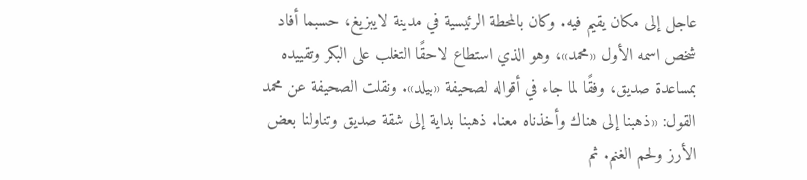عاجل إلى مكان يقيم فيه. وكان بالمحطة الرئيسية في مدينة لايبزيغ، حسبما أفاد شخص اسمه الأول «محمد»، وهو الذي استطاع لاحقًا التغلب على البكر وتقييده بمساعدة صديق، وفقًا لما جاء في أقواله لصحيفة «بيلد». ونقلت الصحيفة عن محمد القول: «ذهبنا إلى هناك وأخذناه معنا. ذهبنا بداية إلى شقة صديق وتناولنا بعض الأرز ولحم الغنم. ثم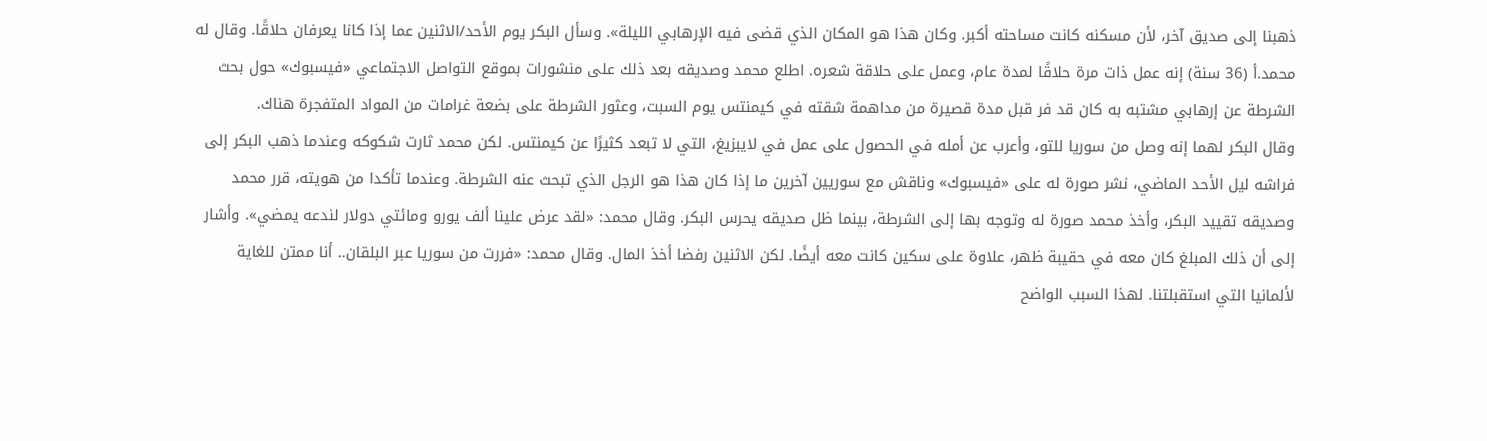ذهبنا إلى صديق آخر، لأن مسكنه كانت مساحته أكبر. وكان هذا هو المكان الذي قضى فيه الإرهابي الليلة». وسأل البكر يوم الأحد/الاثنين عما إذا كانا يعرفان حلاقًا. وقال له محمد.أ (36 سنة) إنه عمل ذات مرة حلاقًا لمدة عام، وعمل على حلاقة شعره. اطلع محمد وصديقه بعد ذلك على منشورات بموقع التواصل الاجتماعي «فيسبوك» حول بحث الشرطة عن إرهابي مشتبه به كان قد فر قبل مدة قصيرة من مداهمة شقته في كيمنتس يوم السبت، وعثور الشرطة على بضعة غرامات من المواد المتفجرة هناك.
وقال البكر لهما إنه وصل من سوريا للتو، وأعرب عن أمله في الحصول على عمل في لايبزيغ، التي لا تبعد كثيرًا عن كيمنتس. لكن محمد ثارت شكوكه وعندما ذهب البكر إلى فراشه ليل الأحد الماضي، نشر صورة له على «فيسبوك» وناقش مع سوريين آخرين ما إذا كان هذا هو الرجل الذي تبحث عنه الشرطة. وعندما تأكدا من هويته، قرر محمد وصديقه تقييد البكر، وأخذ محمد صورة له وتوجه بها إلى الشرطة، بينما ظل صديقه يحرس البكر. وقال محمد: «لقد عرض علينا ألف يورو ومائتي دولار لندعه يمضي». وأشار إلى أن ذلك المبلغ كان معه في حقيبة ظهر، علاوة على سكين كانت معه أيضًا. لكن الاثنين رفضا أخذ المال. وقال محمد: «فررت من سوريا عبر البلقان.. أنا ممتن للغاية لألمانيا التي استقبلتنا. لهذا السبب الواضح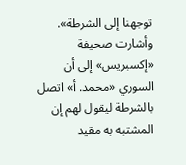توجهنا إلى الشرطة».
وأشارت صحيفة «إكسبريس» إلى أن السوري «محمد. أ» اتصل بالشرطة ليقول لهم إن المشتبه به مقيد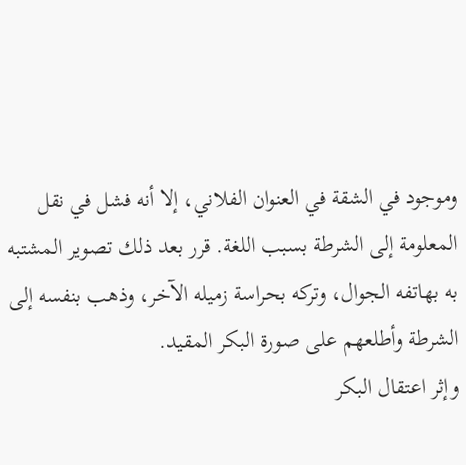وموجود في الشقة في العنوان الفلاني، إلا أنه فشل في نقل المعلومة إلى الشرطة بسبب اللغة. قرر بعد ذلك تصوير المشتبه به بهاتفه الجوال، وتركه بحراسة زميله الآخر، وذهب بنفسه إلى الشرطة وأطلعهم على صورة البكر المقيد.
وإثر اعتقال البكر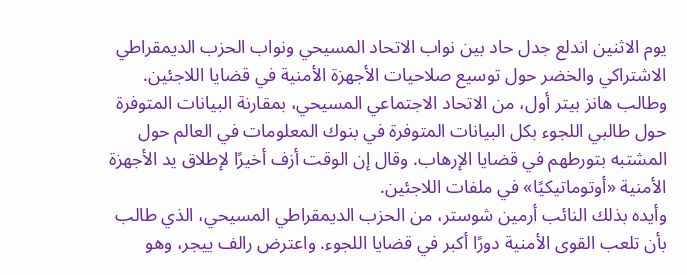يوم الاثنين اندلع جدل حاد بين نواب الاتحاد المسيحي ونواب الحزب الديمقراطي الاشتراكي والخضر حول توسيع صلاحيات الأجهزة الأمنية في قضايا اللاجئين. وطالب هانز بيتر أول، من الاتحاد الاجتماعي المسيحي، بمقارنة البيانات المتوفرة حول طالبي اللجوء بكل البيانات المتوفرة في بنوك المعلومات في العالم حول المشتبه بتورطهم في قضايا الإرهاب. وقال إن الوقت أزف أخيرًا لإطلاق يد الأجهزة الأمنية «أوتوماتيكيًا» في ملفات اللاجئين.
وأيده بذلك النائب أرمين شوستر، من الحزب الديمقراطي المسيحي، الذي طالب بأن تلعب القوى الأمنية دورًا أكبر في قضايا اللجوء. واعترض رالف ييجر، وهو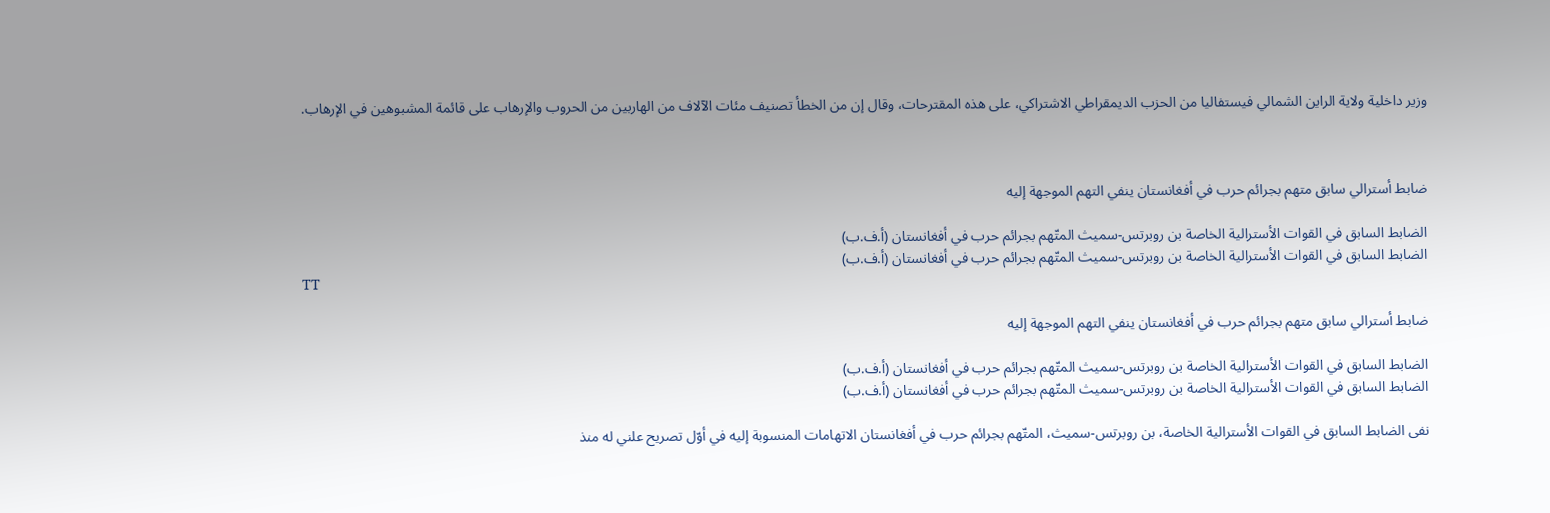وزير داخلية ولاية الراين الشمالي فيستفاليا من الحزب الديمقراطي الاشتراكي، على هذه المقترحات، وقال إن من الخطأ تصنيف مئات الآلاف من الهاربين من الحروب والإرهاب على قائمة المشبوهين في الإرهاب.



ضابط أسترالي سابق متهم بجرائم حرب في أفغانستان ينفي التهم الموجهة إليه

الضابط السابق في القوات الأسترالية الخاصة بن روبرتس-سميث المتّهم بجرائم حرب في أفغانستان (أ.ف.ب)
الضابط السابق في القوات الأسترالية الخاصة بن روبرتس-سميث المتّهم بجرائم حرب في أفغانستان (أ.ف.ب)
TT

ضابط أسترالي سابق متهم بجرائم حرب في أفغانستان ينفي التهم الموجهة إليه

الضابط السابق في القوات الأسترالية الخاصة بن روبرتس-سميث المتّهم بجرائم حرب في أفغانستان (أ.ف.ب)
الضابط السابق في القوات الأسترالية الخاصة بن روبرتس-سميث المتّهم بجرائم حرب في أفغانستان (أ.ف.ب)

نفى الضابط السابق في القوات الأسترالية الخاصة، بن روبرتس-سميث، المتّهم بجرائم حرب في أفغانستان الاتهامات المنسوبة إليه في أوّل تصريح علني له منذ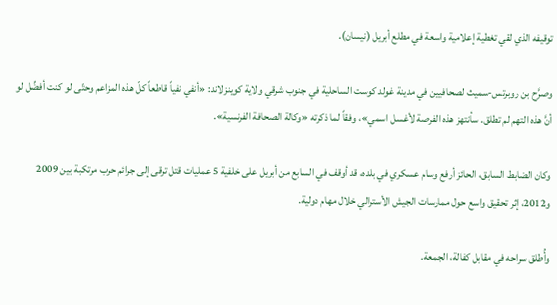توقيفه الذي لقي تغطية إعلامية واسعة في مطلع أبريل (نيسان).

وصرَّح بن روبرتس-سميث لصحافيين في مدينة غولد كوست الساحلية في جنوب شرقي ولاية كوينزلاند: «أنفي نفياً قاطعاً كلّ هذه المزاعم وحتّى لو كنت أفضِّل لو أنَّ هذه التهم لم تطلق. سأنتهز هذه الفرصة لأغسل اسمي»، وفقاً لما ذكرته «وكالة الصحافة الفرنسية».

وكان الضابط السابق، الحائز أرفع وسام عسكري في بلده، قد أوقف في السابع من أبريل على خلفية 5 عمليات قتل ترقى إلى جرائم حرب مرتكبة بين 2009 و2012، إثر تحقيق واسع حول ممارسات الجيش الأسترالي خلال مهام دولية.

وأُطلق سراحه في مقابل كفالة، الجمعة.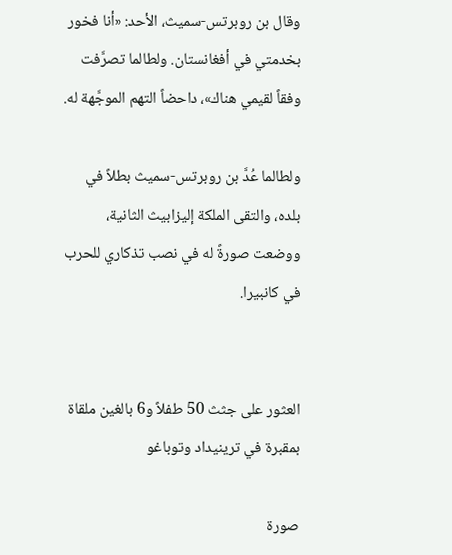وقال بن روبرتس-سميث، الأحد: «أنا فخور بخدمتي في أفغانستان. ولطالما تصرَّفت وفقاً لقيمي هناك»، داحضاً التهم الموجَّهة له.

ولطالما عُدَّ بن روبرتس-سميث بطلاً في بلده، والتقى الملكة إليزابيث الثانية، ووضعت صورةً له في نصب تذكاري للحرب في كانبيرا.


العثور على جثث 50 طفلاً و6 بالغين ملقاة بمقبرة في ترينيداد وتوباغو

صورة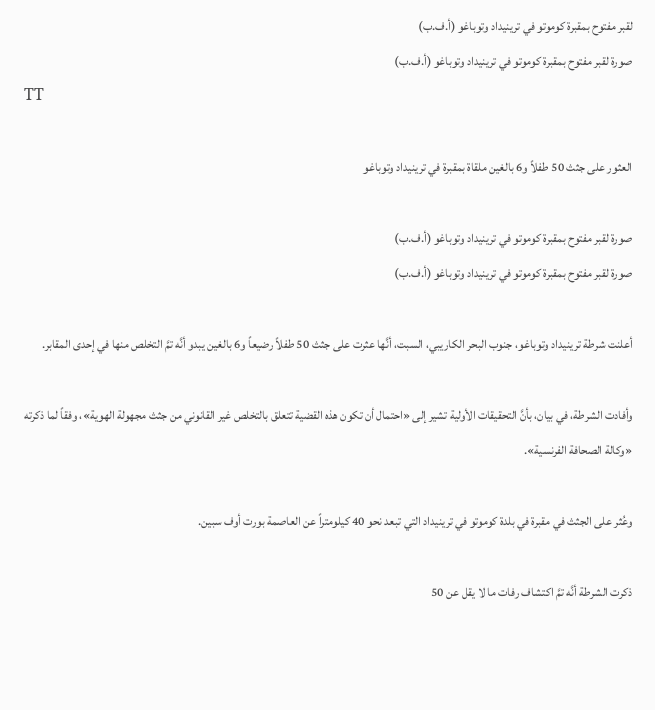لقبر مفتوح بمقبرة كوموتو في ترينيداد وتوباغو (أ.ف.ب)
صورة لقبر مفتوح بمقبرة كوموتو في ترينيداد وتوباغو (أ.ف.ب)
TT

العثور على جثث 50 طفلاً و6 بالغين ملقاة بمقبرة في ترينيداد وتوباغو

صورة لقبر مفتوح بمقبرة كوموتو في ترينيداد وتوباغو (أ.ف.ب)
صورة لقبر مفتوح بمقبرة كوموتو في ترينيداد وتوباغو (أ.ف.ب)

أعلنت شرطة ترينيداد وتوباغو، جنوب البحر الكاريبي، السبت، أنَّها عثرت على جثث 50 طفلاً رضيعاً و6 بالغين يبدو أنَّه تمَّ التخلص منها في إحدى المقابر.

وأفادت الشرطة، في بيان، بأنَّ التحقيقات الأولية تشير إلى «احتمال أن تكون هذه القضية تتعلق بالتخلص غير القانوني من جثث مجهولة الهوية»، وفقاً لما ذكرته «وكالة الصحافة الفرنسية».

وعُثر على الجثث في مقبرة في بلدة كوموتو في ترينيداد التي تبعد نحو 40 كيلومتراً عن العاصمة بورت أوف سبين.

ذكرت الشرطة أنَّه تمَّ اكتشاف رفات ما لا يقل عن 50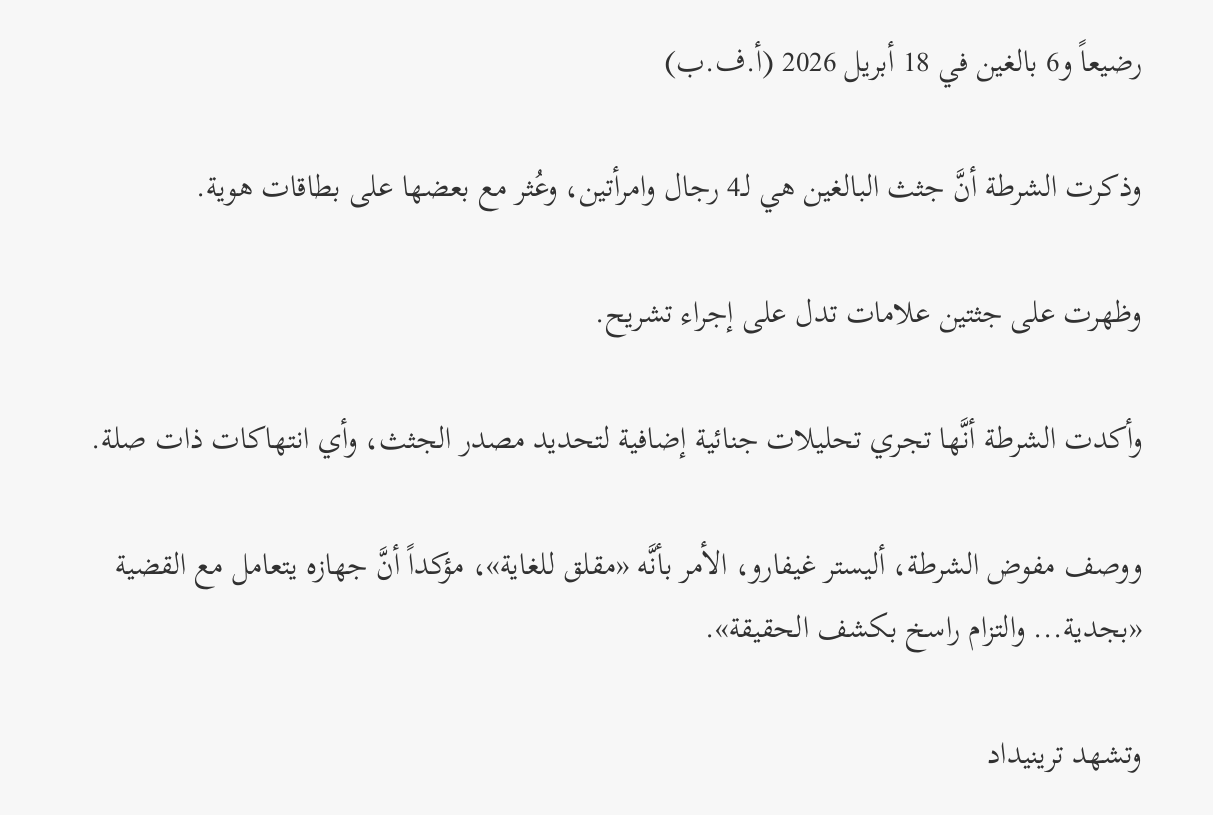رضيعاً و6 بالغين في 18 أبريل 2026 (أ.ف.ب)

وذكرت الشرطة أنَّ جثث البالغين هي لـ4 رجال وامرأتين، وعُثر مع بعضها على بطاقات هوية.

وظهرت على جثتين علامات تدل على إجراء تشريح.

وأكدت الشرطة أنَّها تجري تحليلات جنائية إضافية لتحديد مصدر الجثث، وأي انتهاكات ذات صلة.

ووصف مفوض الشرطة، أليستر غيفارو، الأمر بأنَّه «مقلق للغاية»، مؤكداً أنَّ جهازه يتعامل مع القضية «بجدية... والتزام راسخ بكشف الحقيقة».

وتشهد ترينيداد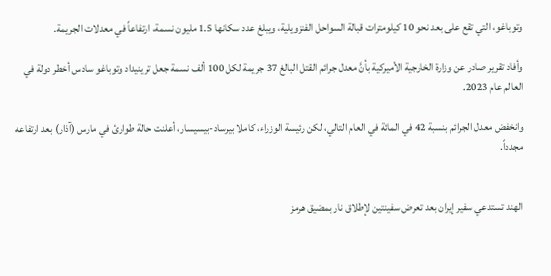وتوباغو، التي تقع على بعد نحو 10 كيلومترات قبالة السواحل الفنزويلية، ويبلغ عدد سكانها 1.5 مليون نسمة، ارتفاعاً في معدلات الجريمة.

وأفاد تقرير صادر عن وزارة الخارجية الأميركية بأنَّ معدل جرائم القتل البالغ 37 جريمة لكل 100 ألف نسمة جعل ترينيداد وتوباغو سادس أخطر دولة في العالم عام 2023.

وانخفض معدل الجرائم بنسبة 42 في المائة في العام التالي، لكن رئيسة الوزراء، كاملا بيرساد-بيسيسار، أعلنت حالة طوارئ في مارس (آذار) بعد ارتفاعه مجدداً.


الهند تستدعي سفير إيران بعد تعرض سفينتين لإطلاق نار بمضيق هرمز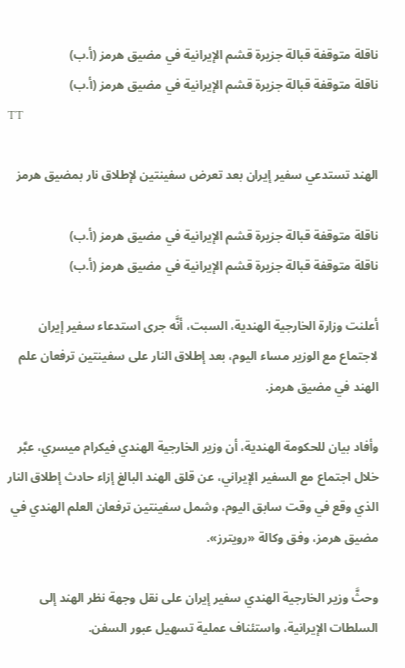ناقلة متوقفة قبالة جزيرة قشم الإيرانية في مضيق هرمز (أ.ب)
ناقلة متوقفة قبالة جزيرة قشم الإيرانية في مضيق هرمز (أ.ب)
TT

الهند تستدعي سفير إيران بعد تعرض سفينتين لإطلاق نار بمضيق هرمز

ناقلة متوقفة قبالة جزيرة قشم الإيرانية في مضيق هرمز (أ.ب)
ناقلة متوقفة قبالة جزيرة قشم الإيرانية في مضيق هرمز (أ.ب)

أعلنت وزارة الخارجية الهندية، السبت، أنَّه جرى استدعاء سفير إيران لاجتماع مع الوزير مساء اليوم، بعد إطلاق النار على سفينتين ترفعان علم الهند في مضيق هرمز.

وأفاد بيان للحكومة الهندية، أن وزير الخارجية الهندي فيكرام ميسري، عبَّر خلال اجتماع مع السفير الإيراني، عن قلق الهند ‌البالغ إزاء ‌حادث إطلاق النار الذي وقع في وقت سابق اليوم، وشمل سفينتين ترفعان العلم الهندي في مضيق هرمز، وفق وكالة «رويترز».

وحثَّ وزير الخارجية الهندي سفير إيران على نقل وجهة نظر الهند إلى السلطات الإيرانية، واستئناف عملية تسهيل عبور السفن.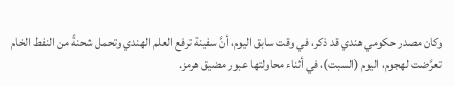وكان مصدر حكومي هندي قد ذكر، في وقت سابق اليوم، أنَّ سفينة ترفع العلم الهندي وتحمل شحنةً من النفط الخام تعرَّضت لهجوم، اليوم (السبت)، في أثناء محاولتها عبور مضيق هرمز.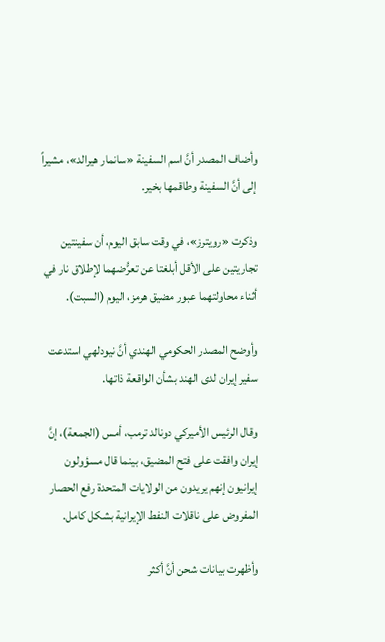وأضاف المصدر أنَّ اسم السفينة «سانمار هيرالد»، مشيراً إلى أنَّ السفينة وطاقمها بخير.

وذكرت «رويترز»، في وقت سابق اليوم، أن سفينتين تجاريتين على الأقل أبلغتا عن تعرُّضهما لإطلاق نار في أثناء محاولتهما عبور مضيق هرمز، اليوم (السبت).

وأوضح المصدر الحكومي الهندي أنَّ نيودلهي استدعت سفير إيران لدى الهند بشأن الواقعة ذاتها.

وقال الرئيس الأميركي دونالد ترمب، أمس (الجمعة)، إنَّ إيران وافقت على فتح المضيق، بينما قال مسؤولون إيرانيون إنهم يريدون من الولايات المتحدة رفع الحصار المفروض على ناقلات النفط الإيرانية بشكل كامل.

وأظهرت بيانات شحن أنَّ أكثر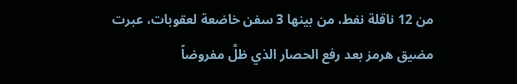من 12 ناقلة نفط، من بينها 3 سفن خاضعة لعقوبات، عبرت مضيق هرمز بعد رفع الحصار الذي ظلَّ مفروضاً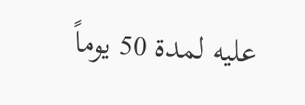عليه لمدة 50 يوماً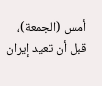أمس (الجمعة)، قبل أن تعيد إيران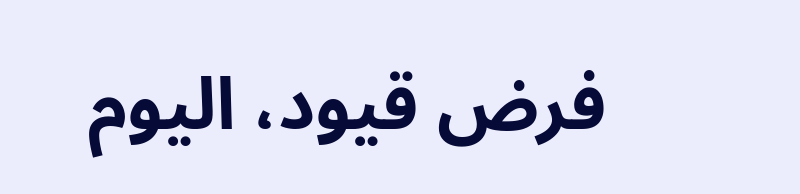فرض قيود، اليوم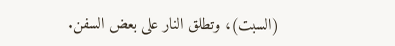(السبت)، وتطلق النار على بعض السفن.